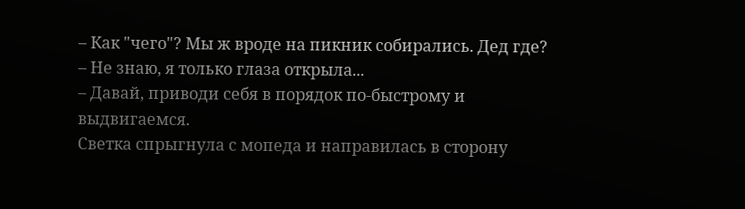– Как "чего"? Мы ж вроде на пикник собирались. Дед где?
– Не знаю, я только глаза открыла...
– Давай, приводи себя в порядок по-быстрому и выдвигаемся.
Светка спрыгнула с мопеда и направилась в сторону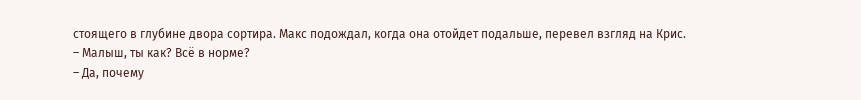стоящего в глубине двора сортира. Макс подождал, когда она отойдет подальше, перевел взгляд на Крис.
– Малыш, ты как? Всё в норме?
– Да, почему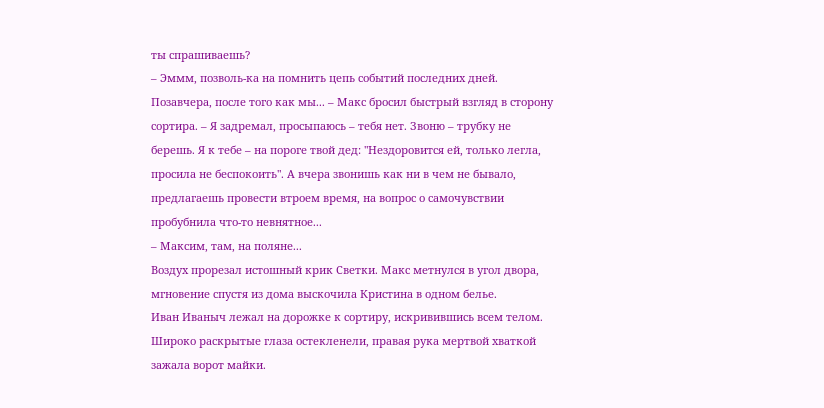ты спрашиваешь?
– Эммм, позволь-ка на помнить цепь событий последних дней. Позавчера, после того как мы... – Макс бросил быстрый взгляд в сторону сортира. – Я задремал, просыпаюсь – тебя нет. Звоню – трубку не берешь. Я к тебе – на пороге твой дед: "Нездоровится ей, только легла, просила не беспокоить". А вчера звонишь как ни в чем не бывало, предлагаешь провести втроем время, на вопрос о самочувствии пробубнила что-то невнятное...
– Максим, там, на поляне...
Воздух прорезал истошный крик Светки. Макс метнулся в угол двора, мгновение спустя из дома выскочила Кристина в одном белье.
Иван Иваныч лежал на дорожке к сортиру, искривившись всем телом. Широко раскрытые глаза остекленели, правая рука мертвой хваткой зажала ворот майки.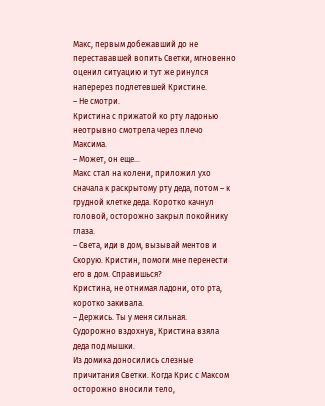Макс, первым добежавший до не перестававшей вопить Светки, мгновенно оценил ситуацию и тут же ринулся наперерез подлетевшей Кристине.
– Не смотри.
Кристина с прижатой ко рту ладонью неотрывно смотрела через плечо Максима.
– Может, он еще...
Макс стал на колени, приложил ухо сначала к раскрытому рту деда, потом – к грудной клетке деда. Коротко качнул головой, осторожно закрыл покойнику глаза.
– Света, иди в дом, вызывай ментов и Скорую. Кристин, помоги мне перенести его в дом. Справишься?
Кристина, не отнимая ладони, ото рта, коротко закивала.
– Держись. Ты у меня сильная.
Судорожно вздохнув, Кристина взяла деда под мышки.
Из домика доносились слезные причитания Светки. Когда Крис с Максом осторожно вносили тело,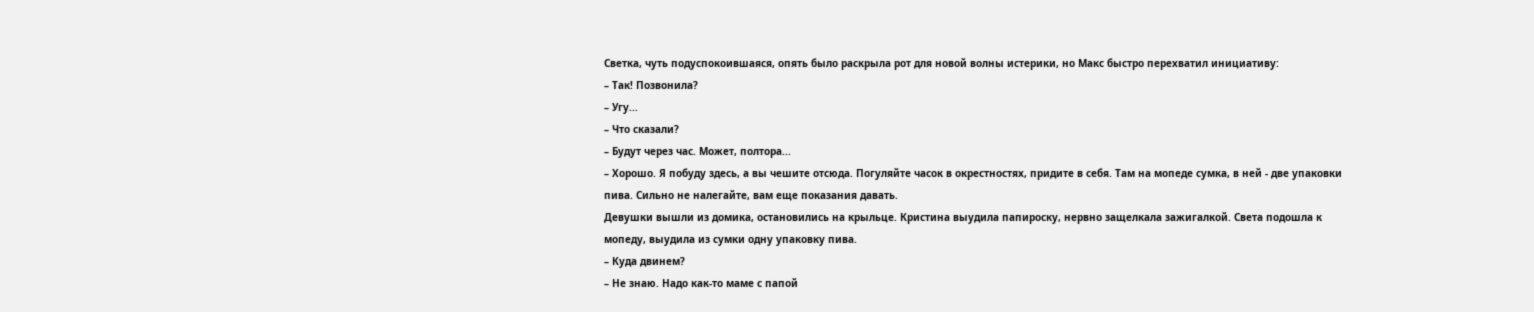Светка, чуть подуспокоившаяся, опять было раскрыла рот для новой волны истерики, но Макс быстро перехватил инициативу:
– Так! Позвонила?
– Угу...
– Что сказали?
– Будут через час. Может, полтора...
– Хорошо. Я побуду здесь, а вы чешите отсюда. Погуляйте часок в окрестностях, придите в себя. Там на мопеде сумка, в ней - две упаковки пива. Сильно не налегайте, вам еще показания давать.
Девушки вышли из домика, остановились на крыльце. Кристина выудила папироску, нервно защелкала зажигалкой. Света подошла к мопеду, выудила из сумки одну упаковку пива.
– Куда двинем?
– Не знаю. Надо как-то маме с папой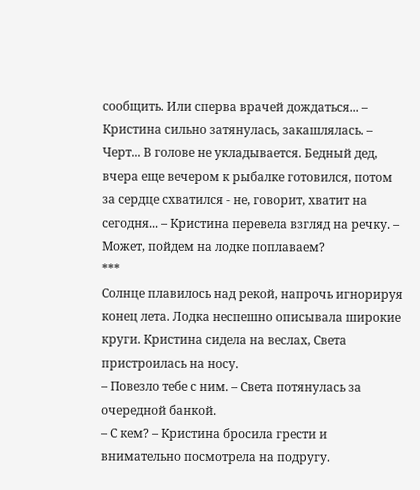сообщить. Или сперва врачей дождаться... – Кристина сильно затянулась, закашлялась. – Черт... В голове не укладывается. Бедный дед, вчера еще вечером к рыбалке готовился, потом за сердце схватился - не, говорит, хватит на сегодня... – Кристина перевела взгляд на речку. – Может, пойдем на лодке поплаваем?
***
Солнце плавилось над рекой, напрочь игнорируя конец лета. Лодка неспешно описывала широкие круги. Кристина сидела на веслах, Света пристроилась на носу.
– Повезло тебе с ним. – Света потянулась за очередной банкой.
– С кем? – Кристина бросила грести и внимательно посмотрела на подругу.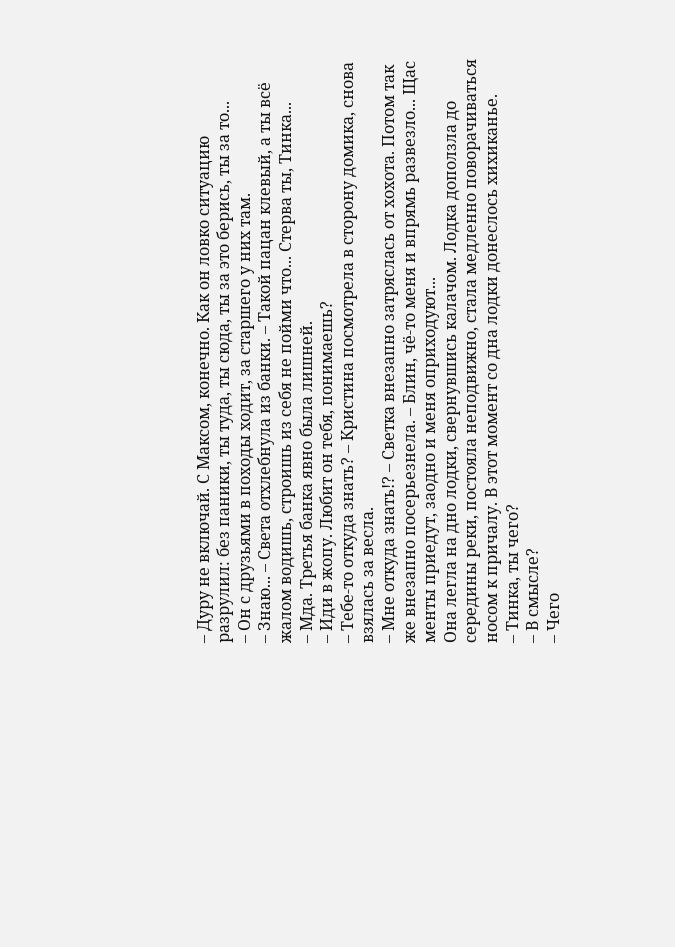– Дуру не включай. С Максом, конечно. Как он ловко ситуацию разрулил: без паники, ты туда, ты сюда, ты за это берись, ты за то...
– Он с друзьями в походы ходит, за старшего у них там.
– Знаю... – Света отхлебнула из банки. – Такой пацан клевый, а ты всё жалом водишь, строишь из себя не пойми что... Стерва ты, Тинка...
– Мда. Третья банка явно была лишней.
– Иди в жопу. Любит он тебя, понимаешь?
– Тебе-то откуда знать? – Кристина посмотрела в сторону домика, снова взялась за весла.
– Мне откуда знать!? – Светка внезапно затряслась от хохота. Потом так же внезапно посерьезнела. – Блин, чё-то меня и впрямь развезло... Щас менты приедут, заодно и меня оприходуют...
Она легла на дно лодки, свернувшись калачом. Лодка доползла до середины реки, постояла неподвижно, стала медленно поворачиваться носом к причалу. В этот момент со дна лодки донеслось хихиканье.
– Тинка, ты чего?
– В смысле?
– Чего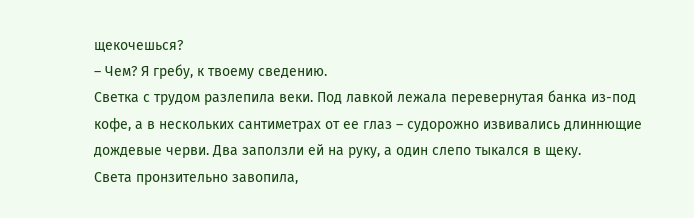щекочешься?
– Чем? Я гребу, к твоему сведению.
Светка с трудом разлепила веки. Под лавкой лежала перевернутая банка из-под кофе, а в нескольких сантиметрах от ее глаз – судорожно извивались длиннющие дождевые черви. Два заползли ей на руку, а один слепо тыкался в щеку.
Света пронзительно завопила,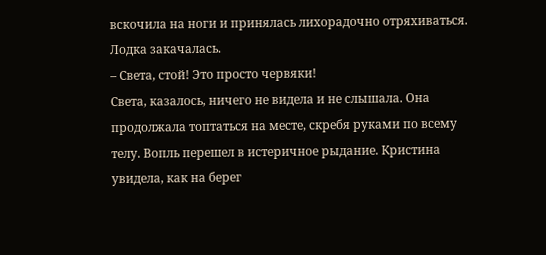вскочила на ноги и принялась лихорадочно отряхиваться. Лодка закачалась.
– Света, стой! Это просто червяки!
Света, казалось, ничего не видела и не слышала. Она продолжала топтаться на месте, скребя руками по всему телу. Вопль перешел в истеричное рыдание. Кристина увидела, как на берег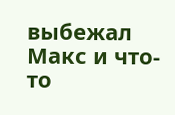выбежал Макс и что-то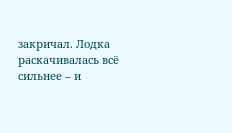закричал. Лодка раскачивалась всё сильнее – и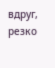вдруг, резко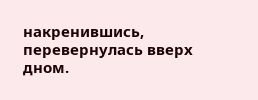накренившись, перевернулась вверх дном.